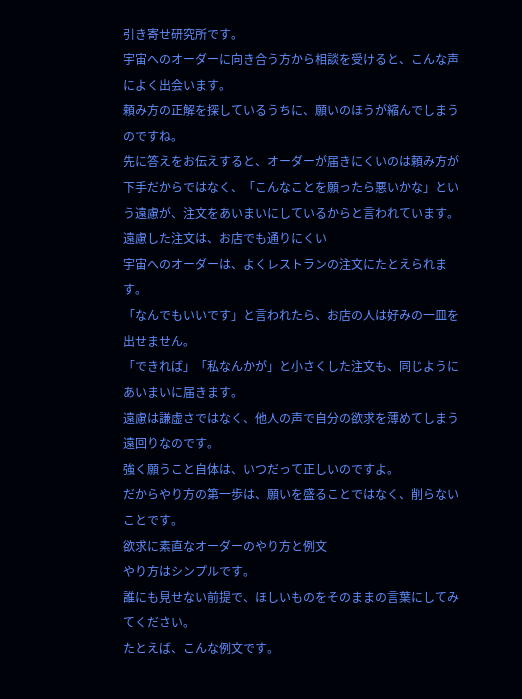引き寄せ研究所です。
宇宙へのオーダーに向き合う方から相談を受けると、こんな声によく出会います。
頼み方の正解を探しているうちに、願いのほうが縮んでしまうのですね。
先に答えをお伝えすると、オーダーが届きにくいのは頼み方が下手だからではなく、「こんなことを願ったら悪いかな」という遠慮が、注文をあいまいにしているからと言われています。
遠慮した注文は、お店でも通りにくい
宇宙へのオーダーは、よくレストランの注文にたとえられます。
「なんでもいいです」と言われたら、お店の人は好みの一皿を出せません。
「できれば」「私なんかが」と小さくした注文も、同じようにあいまいに届きます。
遠慮は謙虚さではなく、他人の声で自分の欲求を薄めてしまう遠回りなのです。
強く願うこと自体は、いつだって正しいのですよ。
だからやり方の第一歩は、願いを盛ることではなく、削らないことです。
欲求に素直なオーダーのやり方と例文
やり方はシンプルです。
誰にも見せない前提で、ほしいものをそのままの言葉にしてみてください。
たとえば、こんな例文です。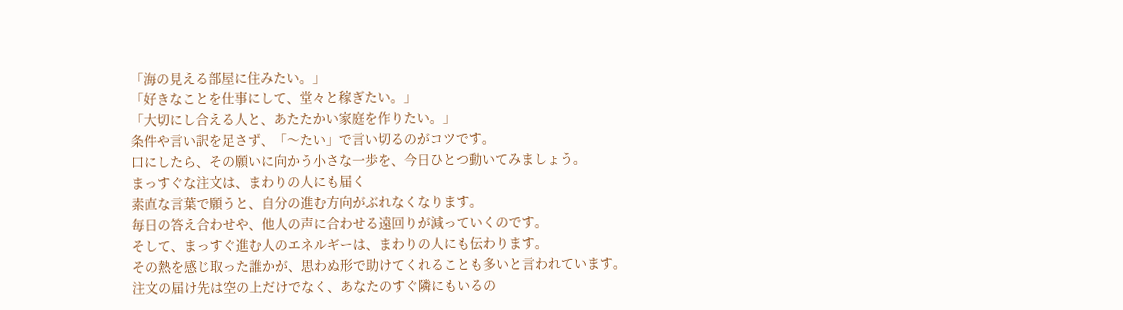「海の見える部屋に住みたい。」
「好きなことを仕事にして、堂々と稼ぎたい。」
「大切にし合える人と、あたたかい家庭を作りたい。」
条件や言い訳を足さず、「〜たい」で言い切るのがコツです。
口にしたら、その願いに向かう小さな一歩を、今日ひとつ動いてみましょう。
まっすぐな注文は、まわりの人にも届く
素直な言葉で願うと、自分の進む方向がぶれなくなります。
毎日の答え合わせや、他人の声に合わせる遠回りが減っていくのです。
そして、まっすぐ進む人のエネルギーは、まわりの人にも伝わります。
その熱を感じ取った誰かが、思わぬ形で助けてくれることも多いと言われています。
注文の届け先は空の上だけでなく、あなたのすぐ隣にもいるの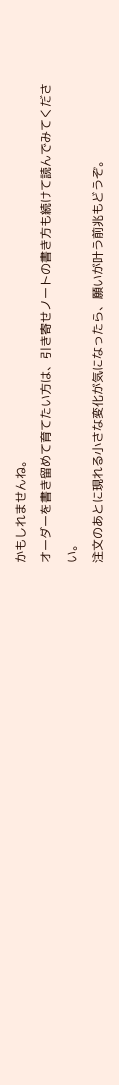かもしれませんね。
オーダーを書き留めて育てたい方は、引き寄せノートの書き方も続けて読んでみてください。
注文のあとに現れる小さな変化が気になったら、願いが叶う前兆もどうぞ。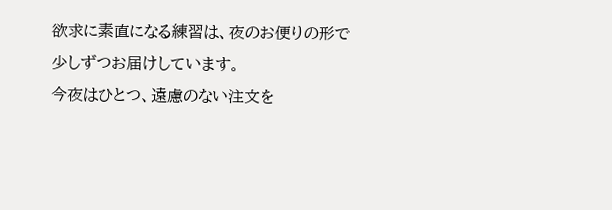欲求に素直になる練習は、夜のお便りの形で少しずつお届けしています。
今夜はひとつ、遠慮のない注文を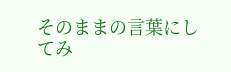そのままの言葉にしてみ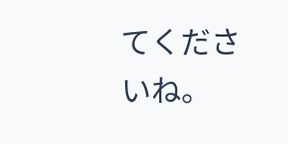てくださいね。